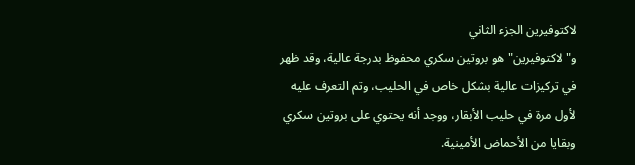لاكتوفيرين الجزء الثاني
و"لاكتوفيرين" هو بروتين سكري محفوظ بدرجة عالية، وقد ظهر في تركيزات عالية بشكل خاص في الحليب، وتم التعرف عليه لأول مرة في حليب الأبقار، ووجد أنه يحتوي على بروتين سكري وبقايا من الأحماض الأمينية.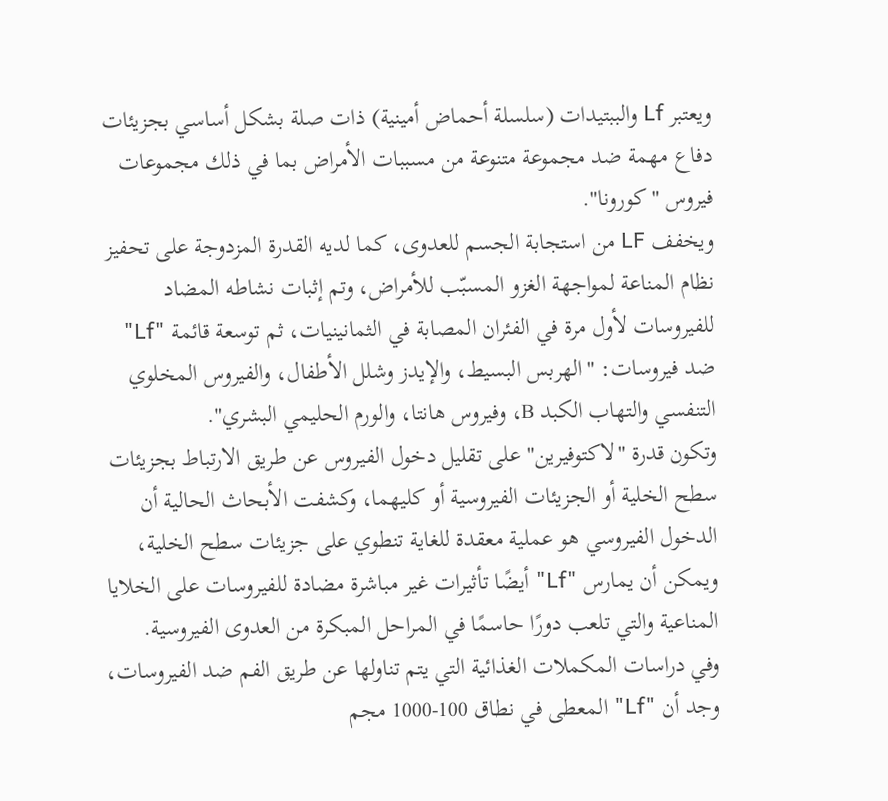ويعتبر Lf والببتيدات (سلسلة أحماض أمينية) ذات صلة بشكل أساسي بجزيئات دفاع مهمة ضد مجموعة متنوعة من مسببات الأمراض بما في ذلك مجموعات فيروس "كورونا".
ويخفف LF من استجابة الجسم للعدوى، كما لديه القدرة المزدوجة على تحفيز نظام المناعة لمواجهة الغزو المسبّب للأمراض، وتم إثبات نشاطه المضاد للفيروسات لأول مرة في الفئران المصابة في الثمانينيات، ثم توسعة قائمة "Lf" ضد فيروسات: "الهربس البسيط، والإيدز وشلل الأطفال، والفيروس المخلوي التنفسي والتهاب الكبد B، وفيروس هانتا، والورم الحليمي البشري".
وتكون قدرة "لاكتوفيرين" على تقليل دخول الفيروس عن طريق الارتباط بجزيئات سطح الخلية أو الجزيئات الفيروسية أو كليهما، وكشفت الأبحاث الحالية أن الدخول الفيروسي هو عملية معقدة للغاية تنطوي على جزيئات سطح الخلية، ويمكن أن يمارس "Lf" أيضًا تأثيرات غير مباشرة مضادة للفيروسات على الخلايا المناعية والتي تلعب دورًا حاسمًا في المراحل المبكرة من العدوى الفيروسية.
وفي دراسات المكملات الغذائية التي يتم تناولها عن طريق الفم ضد الفيروسات، وجد أن "Lf" المعطى في نطاق 100-1000 مجم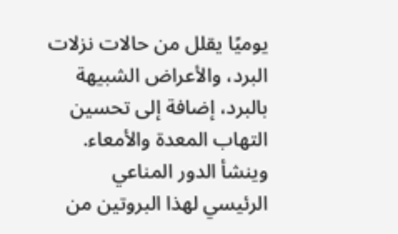يوميًا يقلل من حالات نزلات البرد، والأعراض الشبيهة بالبرد، إضافة إلى تحسين التهاب المعدة والأمعاء.
وينشأ الدور المناعي الرئيسي لهذا البروتين من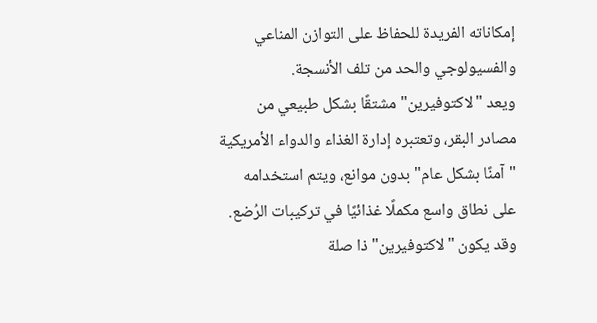إمكاناته الفريدة للحفاظ على التوازن المناعي والفسيولوجي والحد من تلف الأنسجة.
ويعد "لاكتوفيرين" مشتقًا بشكل طبيعي من مصادر البقر، وتعتبره إدارة الغذاء والدواء الأمريكية "آمنًا بشكل عام" بدون موانع، ويتم استخدامه على نطاق واسع مكملًا غذائيًا في تركيبات الرُضع.
وقد يكون "لاكتوفيرين" ذا صلة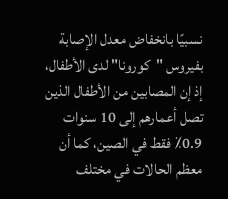نسبيًا بانخفاض معدل الإصابة بفيروس "كورونا" لدى الأطفال، إذ إن المصابين من الأطفال الذين تصل أعمارهم إلى 10 سنوات 0.9٪ فقط في الصين، كما أن معظم الحالات في مختلف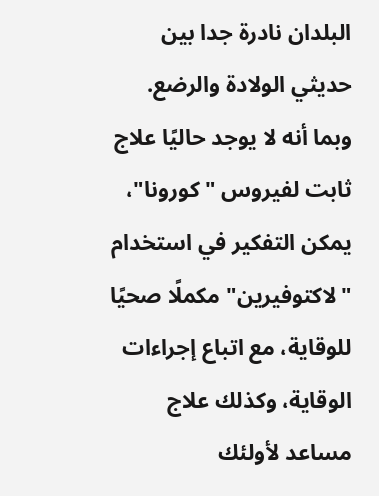البلدان نادرة جدا بين حديثي الولادة والرضع.
وبما أنه لا يوجد حاليًا علاج ثابت لفيروس "كورونا"، يمكن التفكير في استخدام "لاكتوفيرين" مكملًا صحيًا للوقاية، مع اتباع إجراءات الوقاية، وكذلك علاج مساعد لأولئك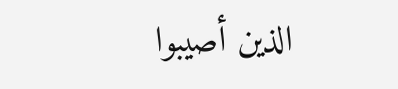الذين أصيبوا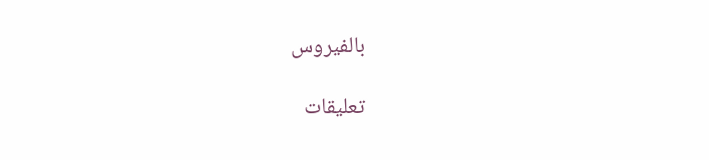بالفيروس

تعليقات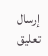إرسال تعليق